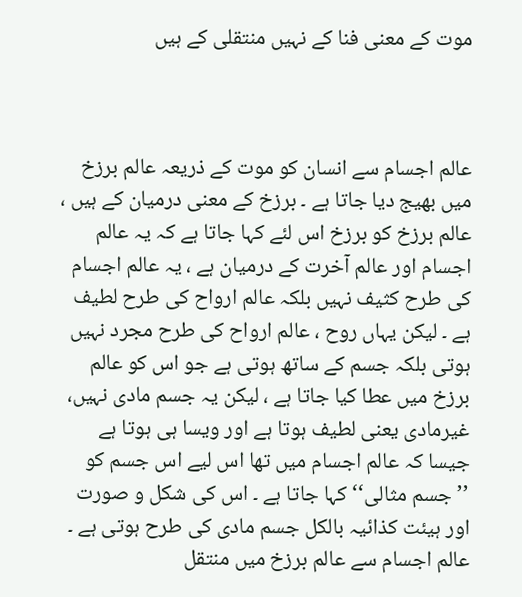موت کے معنی فنا کے نہیں منتقلی کے ہیں



عالم اجسام سے انسان کو موت کے ذریعہ عالم برزخ میں بھیج دیا جاتا ہے ۔ برزخ کے معنی درمیان کے ہیں ، عالم برزخ کو برزخ اس لئے کہا جاتا ہے کہ یہ عالم اجسام اور عالم آخرت کے درمیان ہے ، یہ عالم اجسام کی طرح کثیف نہیں بلکہ عالم ارواح کی طرح لطیف ہے ۔ لیکن یہاں روح ، عالم ارواح کی طرح مجرد نہیں ہوتی بلکہ جسم کے ساتھ ہوتی ہے جو اس کو عالم برزخ میں عطا کیا جاتا ہے ، لیکن یہ جسم مادی نہیں، غیرمادی یعنی لطیف ہوتا ہے اور ویسا ہی ہوتا ہے جیسا کہ عالم اجسام میں تھا اس لیے اس جسم کو ’’جسم مثالی‘‘ کہا جاتا ہے ۔ اس کی شکل و صورت اور ہیئت کذائیہ بالکل جسم مادی کی طرح ہوتی ہے ۔
عالم اجسام سے عالم برزخ میں منتقل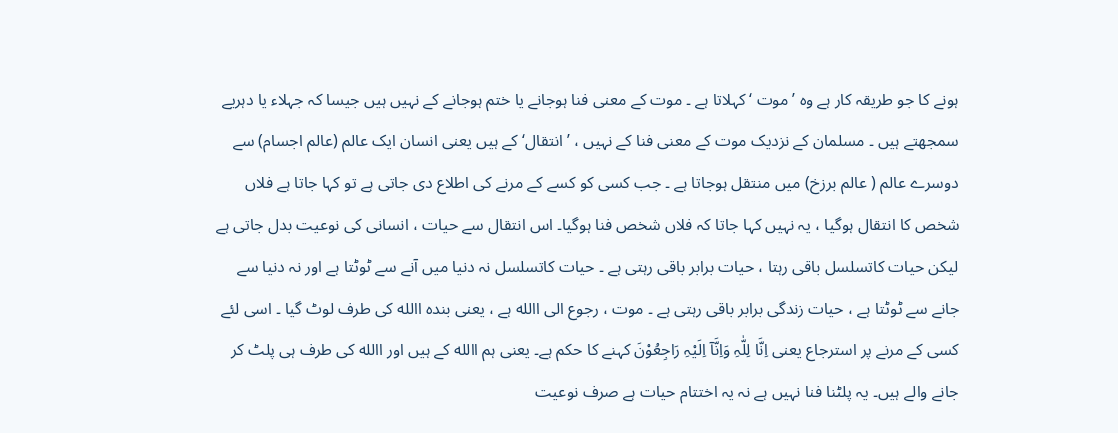ہونے کا جو طریقہ کار ہے وہ ’موت ‘ کہلاتا ہے ۔ موت کے معنی فنا ہوجانے یا ختم ہوجانے کے نہیں ہیں جیسا کہ جہلاء یا دہریے سمجھتے ہیں ۔ مسلمان کے نزدیک موت کے معنی فنا کے نہیں ، ’انتقال‘ کے ہیں یعنی انسان ایک عالم (عالم اجسام) سے دوسرے عالم ( عالم برزخ) میں منتقل ہوجاتا ہے ۔ جب کسی کو کسے کے مرنے کی اطلاع دی جاتی ہے تو کہا جاتا ہے فلاں شخص کا انتقال ہوگیا ، یہ نہیں کہا جاتا کہ فلاں شخص فنا ہوگیا۔ اس انتقال سے حیات ، انسانی کی نوعیت بدل جاتی ہے لیکن حیات کاتسلسل باقی رہتا ، حیات برابر باقی رہتی ہے ۔ حیات کاتسلسل نہ دنیا میں آنے سے ٹوٹتا ہے اور نہ دنیا سے جانے سے ٹوٹتا ہے ، حیات زندگی برابر باقی رہتی ہے ۔ موت ، رجوع الی االله ہے ، یعنی بندہ االله کی طرف لوٹ گیا ۔ اسی لئے کسی کے مرنے پر استرجاع یعنی اِنَّا لِلّٰہِ وَاِنَّآ اِلَیْہِ رَاجِعُوْنَ کہنے کا حکم ہے۔ یعنی ہم االله کے ہیں اور االله کی طرف ہی پلٹ کر جانے والے ہیں۔ یہ پلٹنا فنا نہیں ہے نہ یہ اختتام حیات ہے صرف نوعیت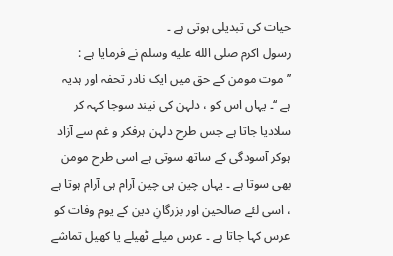حیات کی تبدیلی ہوتی ہے ۔
رسول اکرم صلى الله عليه وسلم نے فرمایا ہے : ’’موت مومن کے حق میں ایک نادر تحفہ اور ہدیہ ہے ‘‘۔ یہاں اس کو ، دلہن کی نیند سوجا کہہ کر سلادیا جاتا ہے جس طرح دلہن ہرفکر و غم سے آزاد ہوکر آسودگی کے ساتھ سوتی ہے اسی طرح مومن بھی سوتا ہے ۔ یہاں چین ہی چین آرام ہی آرام ہوتا ہے ، اسی لئے صالحین اور بزرگانِ دین کے یوم وفات کو عرس کہا جاتا ہے ۔ عرس میلے ٹھیلے یا کھیل تماشے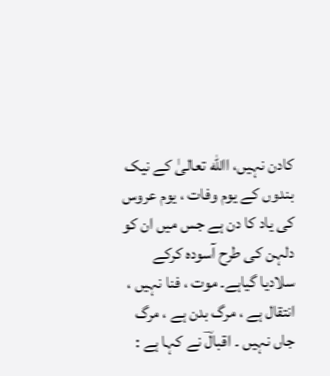کادن نہیں، االله تعالیٰ کے نیک بندوں کے یوم وفات ، یوم عروس کی یاد کا دن ہے جس میں ان کو دلہن کی طرح آسودہ کرکے سلادیا گیاہے۔ موت ، فنا نہیں ، انتقال ہے ، مرگ بدن ہے ، مرگ جاں نہیں ۔ اقبالؔ نے کہا ہے :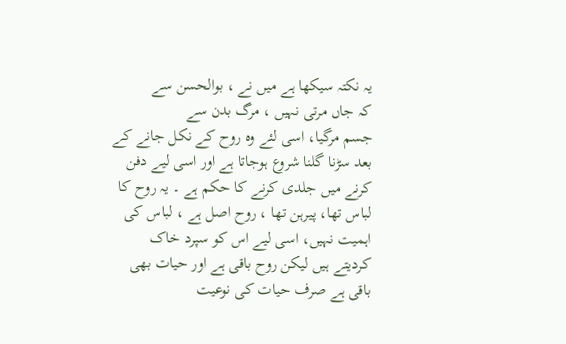یہ نکتہ سیکھا ہے میں نے ، بوالحسن سے
کہ جاں مرتی نہیں ، مرگ بدن سے
جسم مرگیا، اسی لئے وہ روح کے نکل جانے کے بعد سڑنا گلنا شروع ہوجاتا ہے اور اسی لیے دفن کرنے میں جلدی کرنے کا حکم ہے ۔ یہ روح کا لباس تھا، پیرہن تھا ، روح اصل ہے ، لباس کی اہمیت نہیں، اسی لیے اس کو سپرد خاک کردیتے ہیں لیکن روح باقی ہے اور حیات بھی باقی ہے صرف حیات کی نوعیت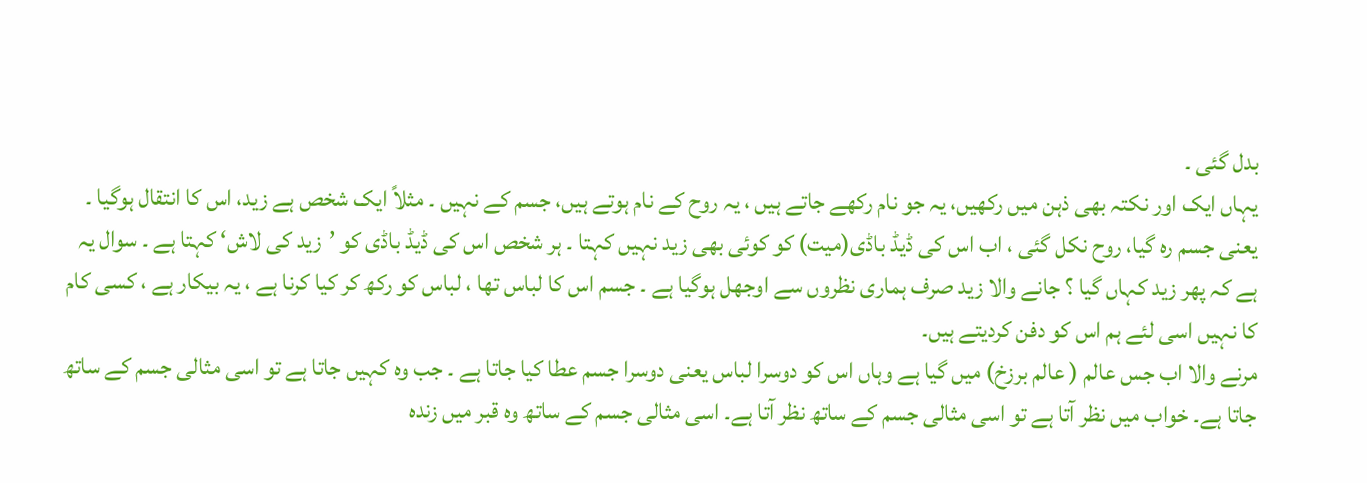بدل گئی ۔
یہاں ایک اور نکتہ بھی ذہن میں رکھیں، یہ جو نام رکھے جاتے ہیں ، یہ روح کے نام ہوتے ہیں، جسم کے نہیں ۔ مثلاً ایک شخص ہے زید، اس کا انتقال ہوگیا ۔ یعنی جسم رہ گیا، روح نکل گئی ، اب اس کی ڈیڈ باڈی(میت) کو کوئی بھی زید نہیں کہتا ۔ ہر شخص اس کی ڈیڈ باڈی کو ’زید کی لاش‘ کہتا ہے ۔ سوال یہ ہے کہ پھر زید کہاں گیا ؟ جانے والا زید صرف ہماری نظروں سے اوجھل ہوگیا ہے ۔ جسم اس کا لباس تھا ، لباس کو رکھ کر کیا کرنا ہے ، یہ بیکار ہے ، کسی کام کا نہیں اسی لئے ہم اس کو دفن کردیتے ہیں۔
مرنے والا اب جس عالم ( عالم برزخ) میں گیا ہے وہاں اس کو دوسرا لباس یعنی دوسرا جسم عطا کیا جاتا ہے ۔ جب وہ کہیں جاتا ہے تو اسی مثالی جسم کے ساتھ جاتا ہے۔ خواب میں نظر آتا ہے تو اسی مثالی جسم کے ساتھ نظر آتا ہے۔ اسی مثالی جسم کے ساتھ وہ قبر میں زندہ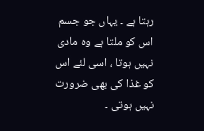رہتا ہے ۔ یہاں جو جسم اس کو ملتا ہے وہ مادی نہیں ہوتا ، اسی لئے اس کو غذا کی بھی ضرورت نہیں ہوتی ۔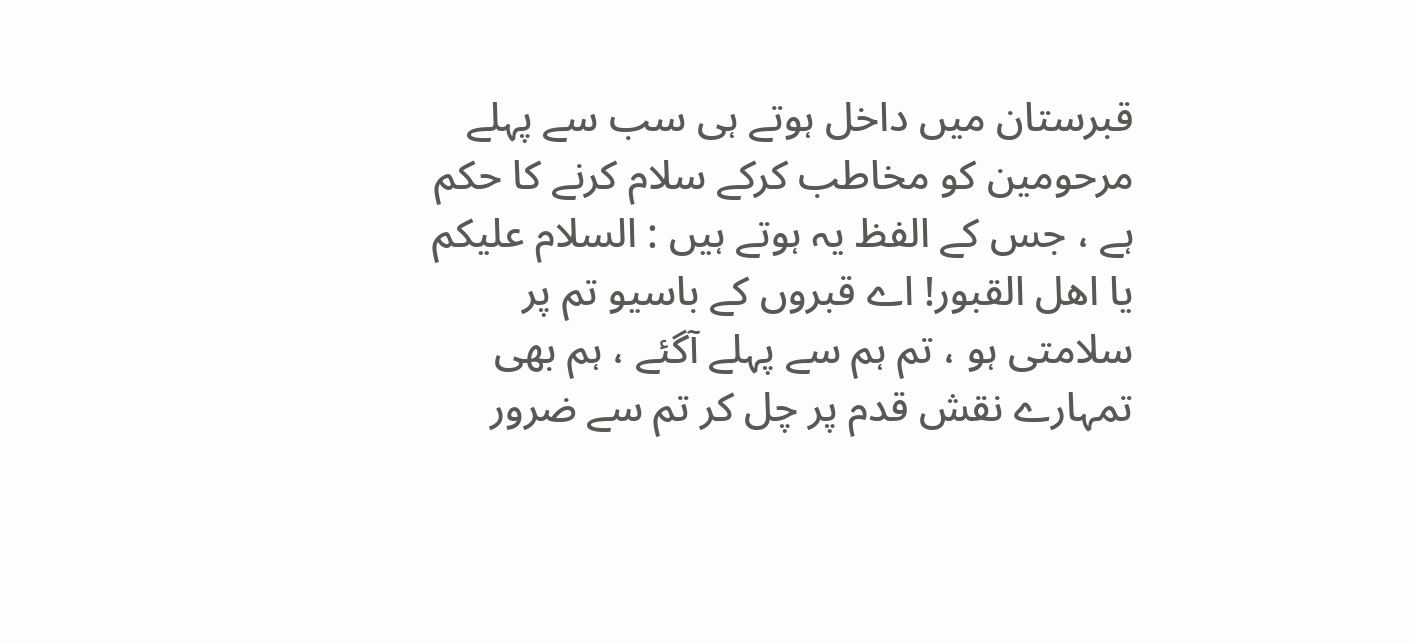قبرستان میں داخل ہوتے ہی سب سے پہلے مرحومین کو مخاطب کرکے سلام کرنے کا حکم ہے ، جس کے الفظ یہ ہوتے ہیں : السلام علیکم یا اھل القبور! اے قبروں کے باسیو تم پر سلامتی ہو ، تم ہم سے پہلے آگئے ، ہم بھی تمہارے نقش قدم پر چل کر تم سے ضرور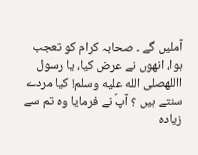آملیں گے ۔ صحابہ کرام کو تعجب ہوا، انھوں نے عرض کیا، یا رسول االلهصلى الله عليه وسلم! کیا مردے سنتے ہیں ؟ آپؐ نے فرمایا وہ تم سے زیادہ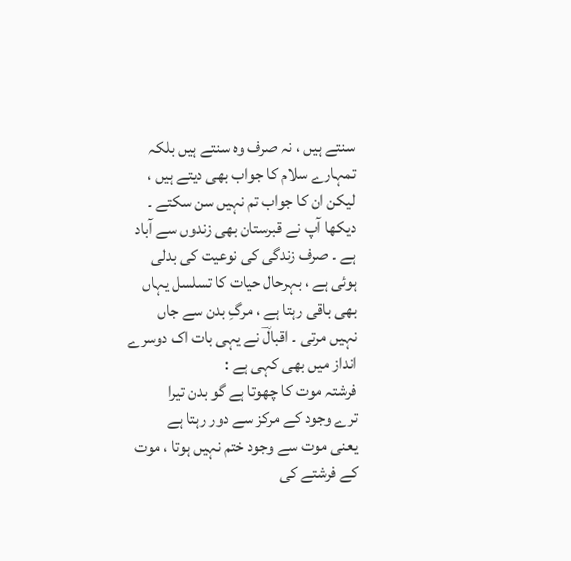سنتے ہیں ، نہ صرف وہ سنتے ہیں بلکہ تمہارے سلام کا جواب بھی دیتے ہیں ، لیکن ان کا جواب تم نہیں سن سکتے ۔ دیکھا آپ نے قبرستان بھی زندوں سے آباد ہے ۔ صرف زندگی کی نوعیت کی بدلی ہوئی ہے ، بہرحال حیات کا تسلسل یہاں بھی باقی رہتا ہے ، مرگِ بدن سے جاں نہیں مرتی ۔ اقبالؔ نے یہی بات اک دوسرے انداز میں بھی کہی ہے :
فرشتہ موت کا چھوتا ہے گو بدن تیرا
ترے وجود کے مرکز سے دور رہتا ہے
یعنی موت سے وجود ختم نہیں ہوتا ، موت کے فرشتے کی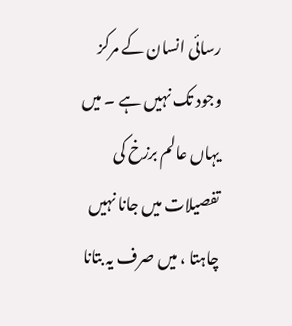رسائی انسان کے مرکز وجود تک نہیں ہے ۔ میں یہاں عالم برزخ کی تفصیلات میں جانا نہیں چاہتا ، میں صرف یہ بتانا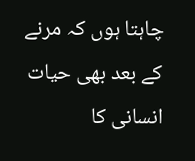چاہتا ہوں کہ مرنے کے بعد بھی حیات انسانی کا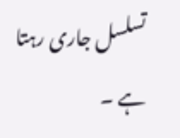تسلسل جاری رہتا ہے ۔